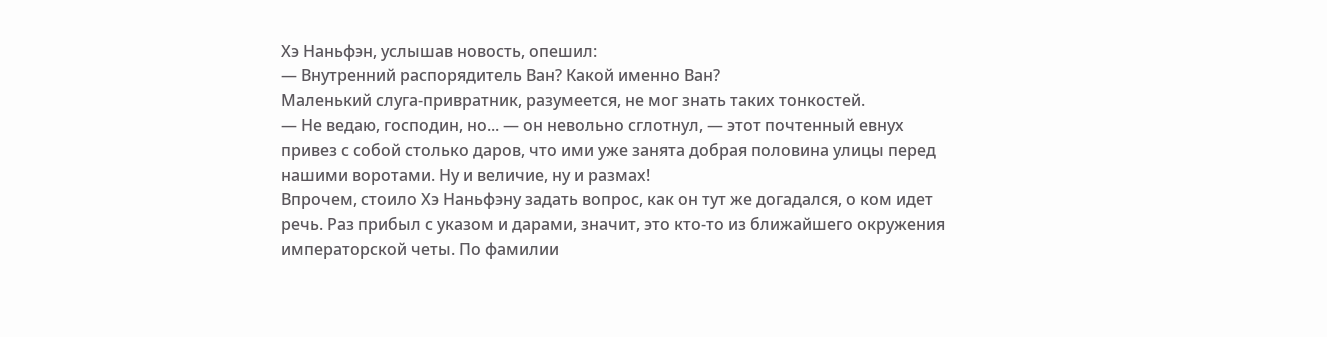Хэ Наньфэн, услышав новость, опешил:
— Внутренний распорядитель Ван? Какой именно Ван?
Маленький слуга-привратник, разумеется, не мог знать таких тонкостей.
— Не ведаю, господин, но... — он невольно сглотнул, — этот почтенный евнух привез с собой столько даров, что ими уже занята добрая половина улицы перед нашими воротами. Ну и величие, ну и размах!
Впрочем, стоило Хэ Наньфэну задать вопрос, как он тут же догадался, о ком идет речь. Раз прибыл с указом и дарами, значит, это кто-то из ближайшего окружения императорской четы. По фамилии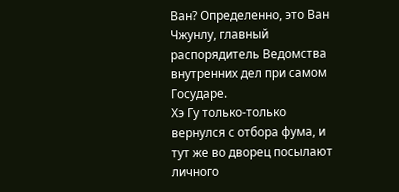Ван? Определенно, это Ван Чжунлу, главный распорядитель Ведомства внутренних дел при самом Государе.
Хэ Гу только-только вернулся с отбора фума, и тут же во дворец посылают личного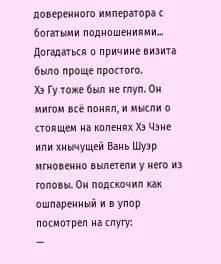доверенного императора с богатыми подношениями... Догадаться о причине визита было проще простого.
Хэ Гу тоже был не глуп. Он мигом всё понял, и мысли о стоящем на коленях Хэ Чэне или хнычущей Вань Шуэр мгновенно вылетели у него из головы. Он подскочил как ошпаренный и в упор посмотрел на слугу:
—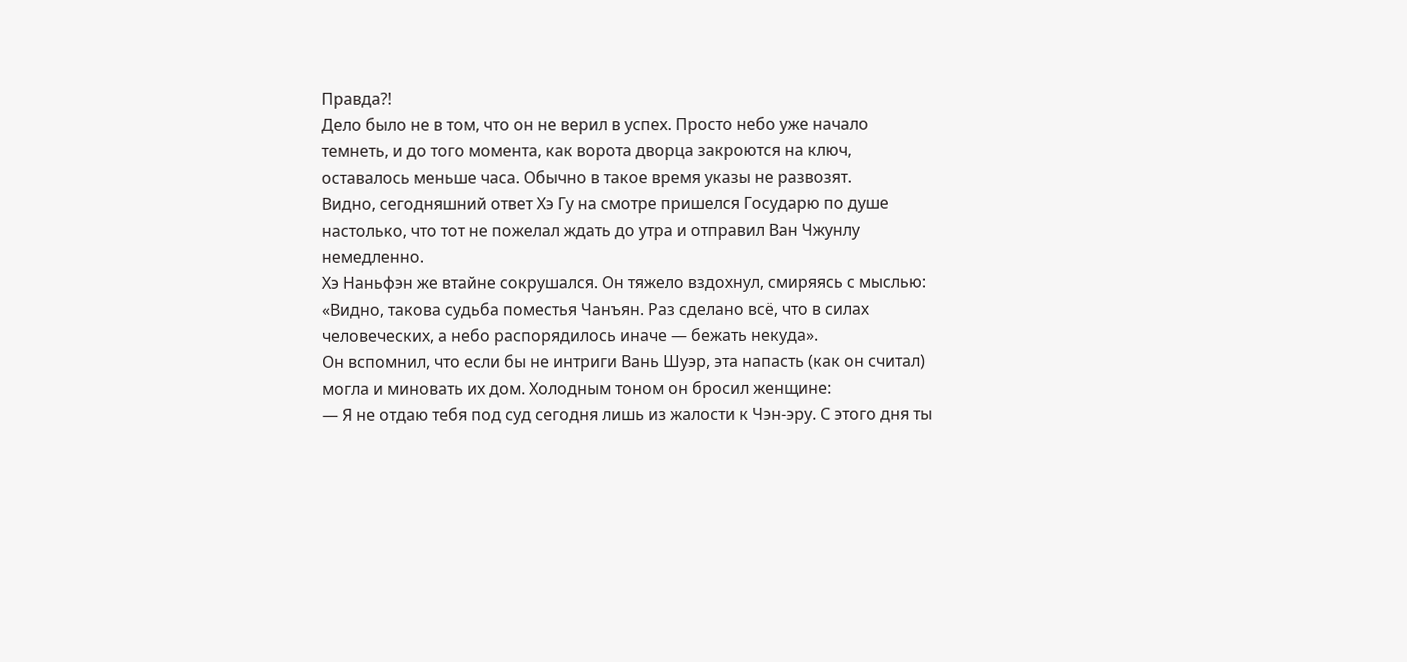Правда?!
Дело было не в том, что он не верил в успех. Просто небо уже начало темнеть, и до того момента, как ворота дворца закроются на ключ, оставалось меньше часа. Обычно в такое время указы не развозят.
Видно, сегодняшний ответ Хэ Гу на смотре пришелся Государю по душе настолько, что тот не пожелал ждать до утра и отправил Ван Чжунлу немедленно.
Хэ Наньфэн же втайне сокрушался. Он тяжело вздохнул, смиряясь с мыслью: «Видно, такова судьба поместья Чанъян. Раз сделано всё, что в силах человеческих, а небо распорядилось иначе — бежать некуда».
Он вспомнил, что если бы не интриги Вань Шуэр, эта напасть (как он считал) могла и миновать их дом. Холодным тоном он бросил женщине:
— Я не отдаю тебя под суд сегодня лишь из жалости к Чэн-эру. С этого дня ты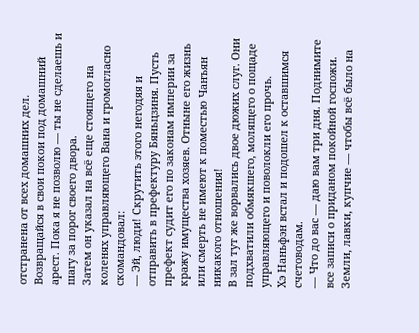отстранена от всех домашних дел. Возвращайся в свои покои под домашний арест. Пока я не позволю — ты не сделаешь и шагу за порог своего двора.
Затем он указал на всё еще стоящего на коленях управляющего Вана и громогласно скомандовал:
— Эй, люди! Скрутить этого негодяя и отправить в префектуру Бяньцзиня. Пусть префект судит его по законам империи за кражу имущества хозяев. Отныне его жизнь или смерть не имеют к поместью Чанъян никакого отношения!
В зал тут же ворвались двое дюжих слуг. Они подхватили обмякшего, молящего о пощаде управляющего и поволокли его прочь.
Хэ Наньфэн встал и подошел к оставшимся счетоводам.
— Что до вас — даю вам три дня. Поднимите все записи о приданом покойной госпожи. Земли, лавки, купчие — чтобы всё было на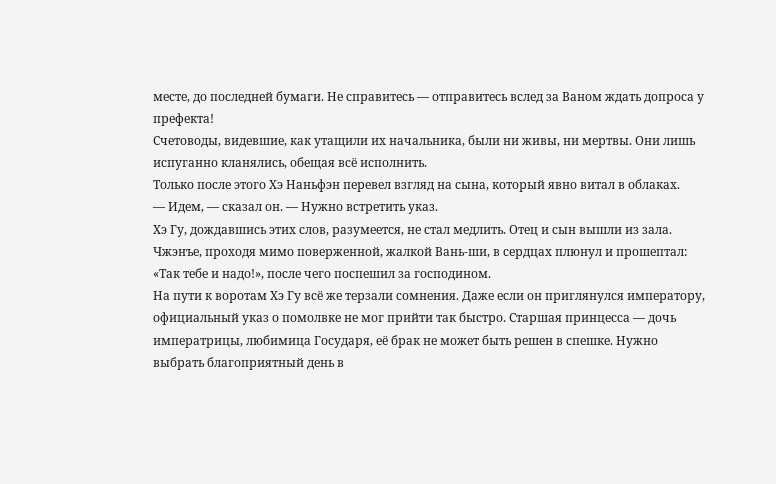месте, до последней бумаги. Не справитесь — отправитесь вслед за Ваном ждать допроса у префекта!
Счетоводы, видевшие, как утащили их начальника, были ни живы, ни мертвы. Они лишь испуганно кланялись, обещая всё исполнить.
Только после этого Хэ Наньфэн перевел взгляд на сына, который явно витал в облаках.
— Идем, — сказал он. — Нужно встретить указ.
Хэ Гу, дождавшись этих слов, разумеется, не стал медлить. Отец и сын вышли из зала. Чжэнъе, проходя мимо поверженной, жалкой Вань-ши, в сердцах плюнул и прошептал: «Так тебе и надо!», после чего поспешил за господином.
На пути к воротам Хэ Гу всё же терзали сомнения. Даже если он приглянулся императору, официальный указ о помолвке не мог прийти так быстро. Старшая принцесса — дочь императрицы, любимица Государя, её брак не может быть решен в спешке. Нужно выбрать благоприятный день в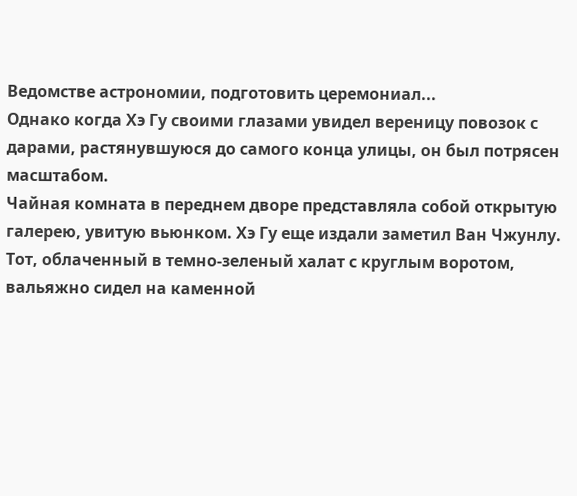Ведомстве астрономии, подготовить церемониал...
Однако когда Хэ Гу своими глазами увидел вереницу повозок с дарами, растянувшуюся до самого конца улицы, он был потрясен масштабом.
Чайная комната в переднем дворе представляла собой открытую галерею, увитую вьюнком. Хэ Гу еще издали заметил Ван Чжунлу. Тот, облаченный в темно-зеленый халат с круглым воротом, вальяжно сидел на каменной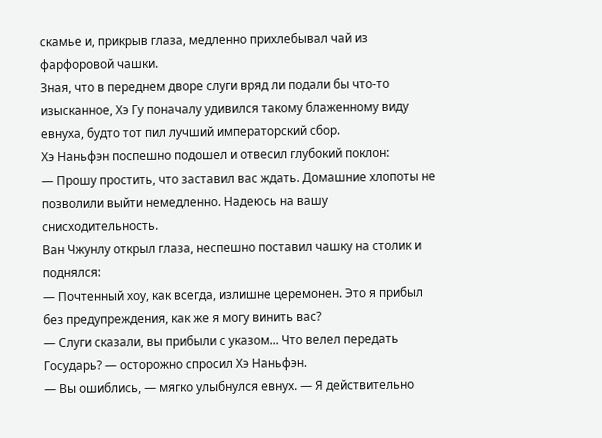скамье и, прикрыв глаза, медленно прихлебывал чай из фарфоровой чашки.
Зная, что в переднем дворе слуги вряд ли подали бы что-то изысканное, Хэ Гу поначалу удивился такому блаженному виду евнуха, будто тот пил лучший императорский сбор.
Хэ Наньфэн поспешно подошел и отвесил глубокий поклон:
— Прошу простить, что заставил вас ждать. Домашние хлопоты не позволили выйти немедленно. Надеюсь на вашу снисходительность.
Ван Чжунлу открыл глаза, неспешно поставил чашку на столик и поднялся:
— Почтенный хоу, как всегда, излишне церемонен. Это я прибыл без предупреждения, как же я могу винить вас?
— Слуги сказали, вы прибыли с указом... Что велел передать Государь? — осторожно спросил Хэ Наньфэн.
— Вы ошиблись, — мягко улыбнулся евнух. — Я действительно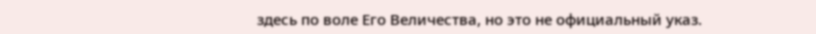здесь по воле Его Величества, но это не официальный указ.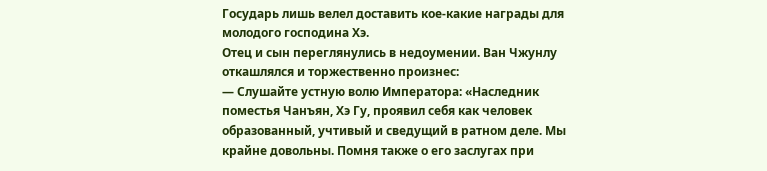Государь лишь велел доставить кое-какие награды для молодого господина Хэ.
Отец и сын переглянулись в недоумении. Ван Чжунлу откашлялся и торжественно произнес:
— Слушайте устную волю Императора: «Наследник поместья Чанъян, Хэ Гу, проявил себя как человек образованный, учтивый и сведущий в ратном деле. Мы крайне довольны. Помня также о его заслугах при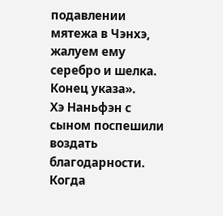подавлении мятежа в Чэнхэ, жалуем ему серебро и шелка. Конец указа».
Хэ Наньфэн с сыном поспешили воздать благодарности. Когда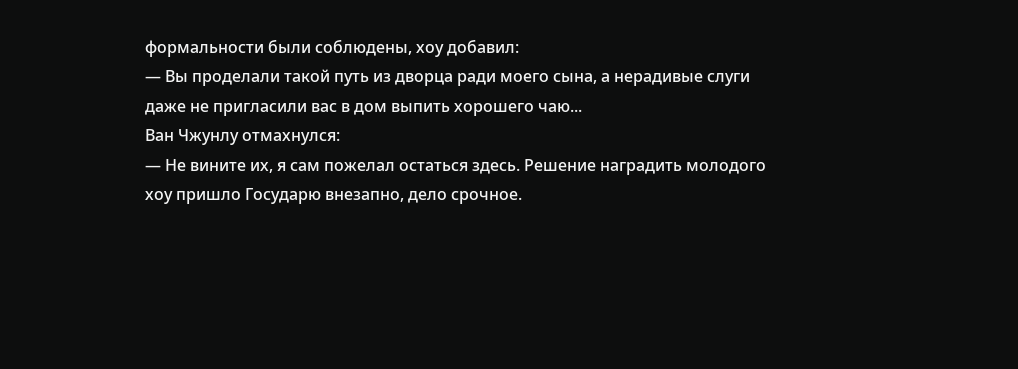формальности были соблюдены, хоу добавил:
— Вы проделали такой путь из дворца ради моего сына, а нерадивые слуги даже не пригласили вас в дом выпить хорошего чаю...
Ван Чжунлу отмахнулся:
— Не вините их, я сам пожелал остаться здесь. Решение наградить молодого хоу пришло Государю внезапно, дело срочное.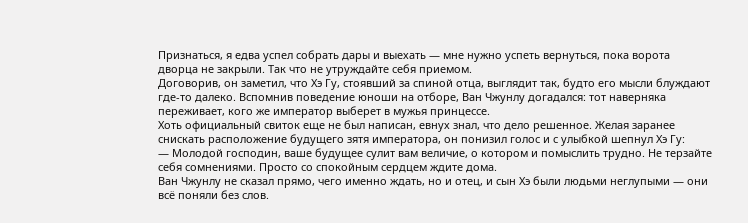Признаться, я едва успел собрать дары и выехать — мне нужно успеть вернуться, пока ворота дворца не закрыли. Так что не утруждайте себя приемом.
Договорив, он заметил, что Хэ Гу, стоявший за спиной отца, выглядит так, будто его мысли блуждают где-то далеко. Вспомнив поведение юноши на отборе, Ван Чжунлу догадался: тот наверняка переживает, кого же император выберет в мужья принцессе.
Хоть официальный свиток еще не был написан, евнух знал, что дело решенное. Желая заранее снискать расположение будущего зятя императора, он понизил голос и с улыбкой шепнул Хэ Гу:
— Молодой господин, ваше будущее сулит вам величие, о котором и помыслить трудно. Не терзайте себя сомнениями. Просто со спокойным сердцем ждите дома.
Ван Чжунлу не сказал прямо, чего именно ждать, но и отец, и сын Хэ были людьми неглупыми — они всё поняли без слов.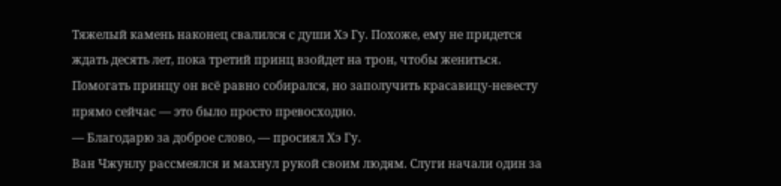Тяжелый камень наконец свалился с души Хэ Гу. Похоже, ему не придется ждать десять лет, пока третий принц взойдет на трон, чтобы жениться. Помогать принцу он всё равно собирался, но заполучить красавицу-невесту прямо сейчас — это было просто превосходно.
— Благодарю за доброе слово, — просиял Хэ Гу.
Ван Чжунлу рассмеялся и махнул рукой своим людям. Слуги начали один за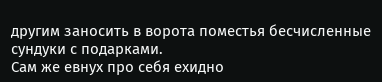другим заносить в ворота поместья бесчисленные сундуки с подарками.
Сам же евнух про себя ехидно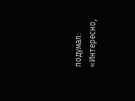подумал: «Интересно,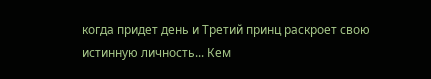когда придет день и Третий принц раскроет свою истинную личность... Кем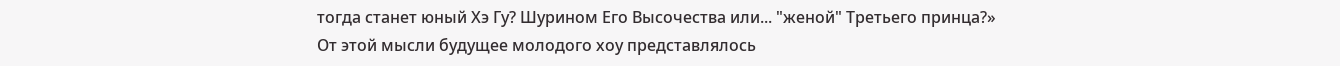тогда станет юный Хэ Гу? Шурином Его Высочества или... "женой" Третьего принца?»
От этой мысли будущее молодого хоу представлялось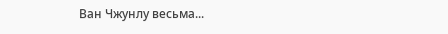Ван Чжунлу весьма...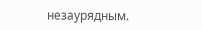незаурядным.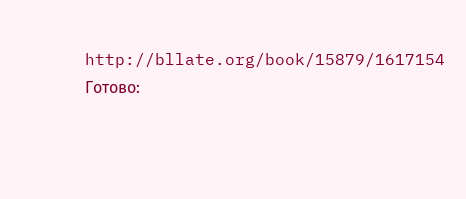http://bllate.org/book/15879/1617154
Готово: